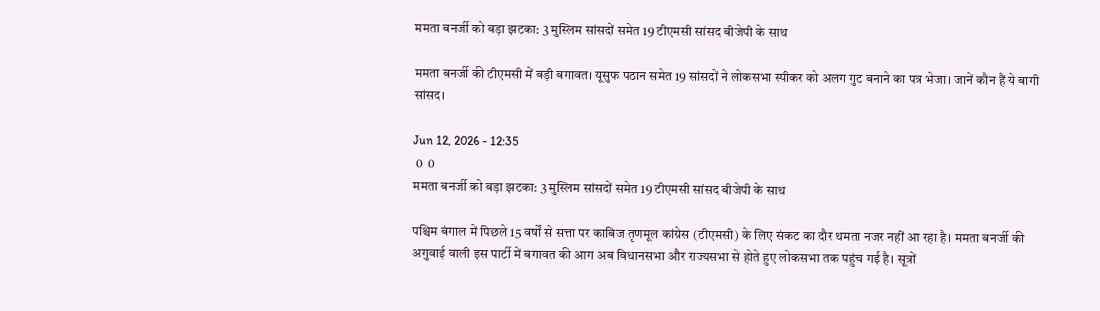ममता बनर्जी को बड़ा झटका: 3 मुस्लिम सांसदों समेत 19 टीएमसी सांसद बीजेपी के साथ

ममता बनर्जी की टीएमसी में बड़ी बगावत। यूसुफ पठान समेत 19 सांसदों ने लोकसभा स्पीकर को अलग गुट बनाने का पत्र भेजा। जानें कौन हैं ये बागी सांसद।

Jun 12, 2026 - 12:35
 0  0
ममता बनर्जी को बड़ा झटका: 3 मुस्लिम सांसदों समेत 19 टीएमसी सांसद बीजेपी के साथ

पश्चिम बंगाल में पिछले 15 वर्षों से सत्ता पर काबिज तृणमूल कांग्रेस (टीएमसी) के लिए संकट का दौर थमता नजर नहीं आ रहा है। ममता बनर्जी की अगुवाई वाली इस पार्टी में बगावत की आग अब विधानसभा और राज्यसभा से होते हुए लोकसभा तक पहुंच गई है। सूत्रों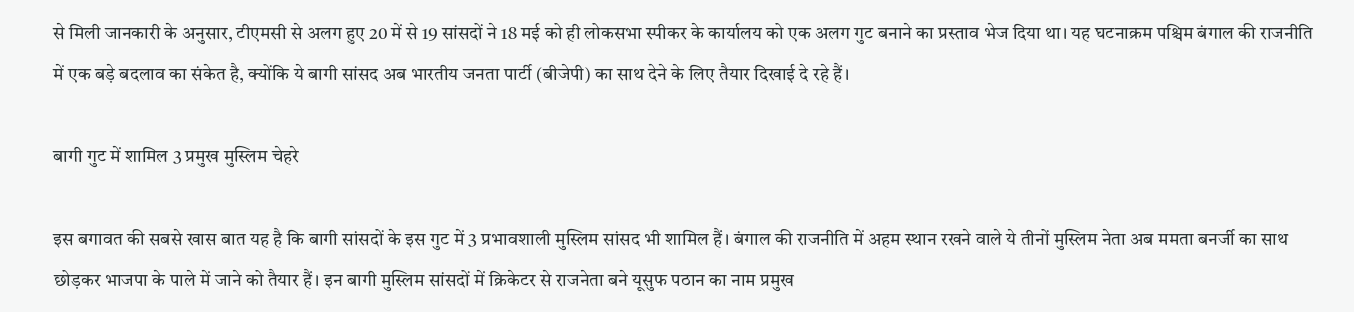से मिली जानकारी के अनुसार, टीएमसी से अलग हुए 20 में से 19 सांसदों ने 18 मई को ही लोकसभा स्पीकर के कार्यालय को एक अलग गुट बनाने का प्रस्ताव भेज दिया था। यह घटनाक्रम पश्चिम बंगाल की राजनीति में एक बड़े बदलाव का संकेत है, क्योंकि ये बागी सांसद अब भारतीय जनता पार्टी (बीजेपी) का साथ देने के लिए तैयार दिखाई दे रहे हैं।

बागी गुट में शामिल 3 प्रमुख मुस्लिम चेहरे

इस बगावत की सबसे खास बात यह है कि बागी सांसदों के इस गुट में 3 प्रभावशाली मुस्लिम सांसद भी शामिल हैं। बंगाल की राजनीति में अहम स्थान रखने वाले ये तीनों मुस्लिम नेता अब ममता बनर्जी का साथ छोड़कर भाजपा के पाले में जाने को तैयार हैं। इन बागी मुस्लिम सांसदों में क्रिकेटर से राजनेता बने यूसुफ पठान का नाम प्रमुख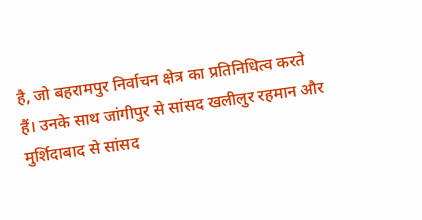है, जो बहरामपुर निर्वाचन क्षेत्र का प्रतिनिधित्व करते हैं। उनके साथ जांगीपुर से सांसद खलीलुर रहमान और मुर्शिदाबाद से सांसद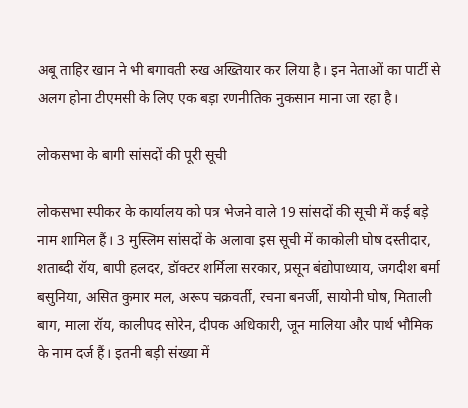अबू ताहिर खान ने भी बगावती रुख अख्तियार कर लिया है। इन नेताओं का पार्टी से अलग होना टीएमसी के लिए एक बड़ा रणनीतिक नुकसान माना जा रहा है।

लोकसभा के बागी सांसदों की पूरी सूची

लोकसभा स्पीकर के कार्यालय को पत्र भेजने वाले 19 सांसदों की सूची में कई बड़े नाम शामिल हैं। 3 मुस्लिम सांसदों के अलावा इस सूची में काकोली घोष दस्तीदार, शताब्दी रॉय, बापी हलदर, डॉक्टर शर्मिला सरकार, प्रसून बंद्योपाध्याय, जगदीश बर्मा बसुनिया, असित कुमार मल, अरूप चक्रवर्ती, रचना बनर्जी, सायोनी घोष, मिताली बाग, माला रॉय, कालीपद सोरेन, दीपक अधिकारी, जून मालिया और पार्थ भौमिक के नाम दर्ज हैं। इतनी बड़ी संख्या में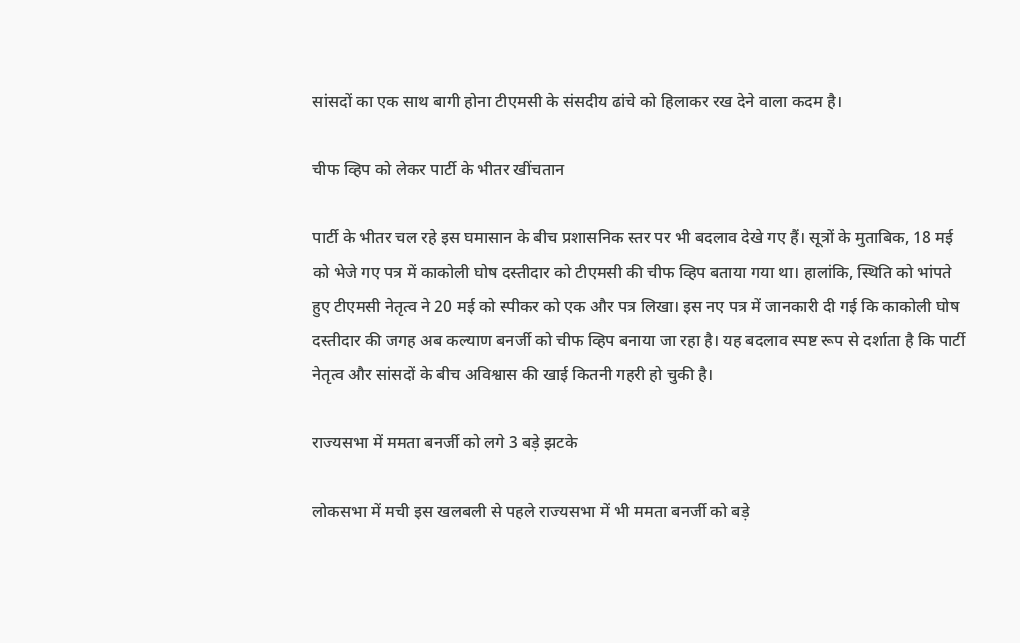सांसदों का एक साथ बागी होना टीएमसी के संसदीय ढांचे को हिलाकर रख देने वाला कदम है।

चीफ व्हिप को लेकर पार्टी के भीतर खींचतान

पार्टी के भीतर चल रहे इस घमासान के बीच प्रशासनिक स्तर पर भी बदलाव देखे गए हैं। सूत्रों के मुताबिक, 18 मई को भेजे गए पत्र में काकोली घोष दस्तीदार को टीएमसी की चीफ व्हिप बताया गया था। हालांकि, स्थिति को भांपते हुए टीएमसी नेतृत्व ने 20 मई को स्पीकर को एक और पत्र लिखा। इस नए पत्र में जानकारी दी गई कि काकोली घोष दस्तीदार की जगह अब कल्याण बनर्जी को चीफ व्हिप बनाया जा रहा है। यह बदलाव स्पष्ट रूप से दर्शाता है कि पार्टी नेतृत्व और सांसदों के बीच अविश्वास की खाई कितनी गहरी हो चुकी है।

राज्यसभा में ममता बनर्जी को लगे 3 बड़े झटके

लोकसभा में मची इस खलबली से पहले राज्यसभा में भी ममता बनर्जी को बड़े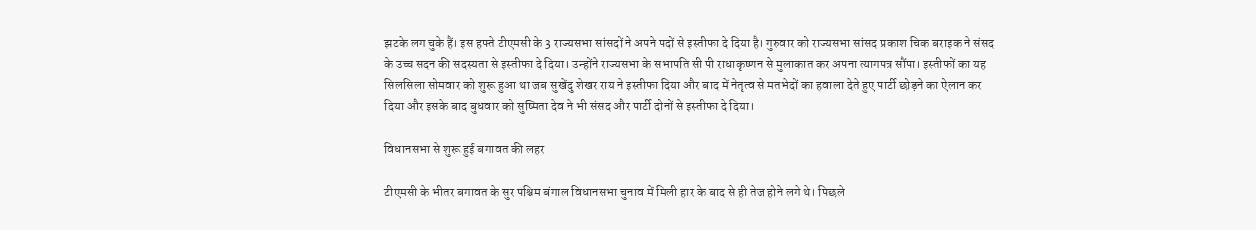झटके लग चुके हैं। इस हफ्ते टीएमसी के 3 राज्यसभा सांसदों ने अपने पदों से इस्तीफा दे दिया है। गुरुवार को राज्यसभा सांसद प्रकाश चिक बराइक ने संसद के उच्च सदन की सदस्यता से इस्तीफा दे दिया। उन्होंने राज्यसभा के सभापति सी पी राधाकृष्णन से मुलाकात कर अपना त्यागपत्र सौंपा। इस्तीफों का यह सिलसिला सोमवार को शुरू हुआ था जब सुखेंदु शेखर राय ने इस्तीफा दिया और बाद में नेतृत्व से मतभेदों का हवाला देते हुए पार्टी छोड़ने का ऐलान कर दिया और इसके बाद बुधवार को सुष्मिता देव ने भी संसद और पार्टी दोनों से इस्तीफा दे दिया।

विधानसभा से शुरू हुई बगावत की लहर

टीएमसी के भीतर बगावत के सुर पश्चिम बंगाल विधानसभा चुनाव में मिली हार के बाद से ही तेज होने लगे थे। पिछले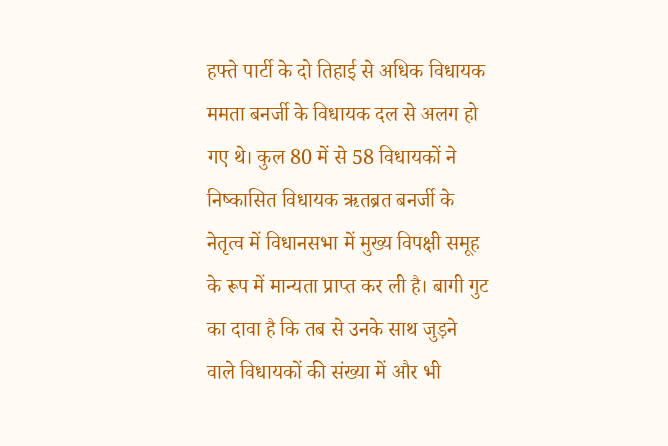हफ्ते पार्टी के दो तिहाई से अधिक विधायक ममता बनर्जी के विधायक दल से अलग हो गए थे। कुल 80 में से 58 विधायकों ने निष्कासित विधायक ऋतब्रत बनर्जी के नेतृत्व में विधानसभा में मुख्य विपक्षी समूह के रूप में मान्यता प्राप्त कर ली है। बागी गुट का दावा है कि तब से उनके साथ जुड़ने वाले विधायकों की संख्या में और भी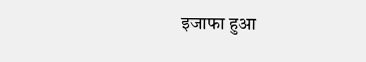इजाफा हुआ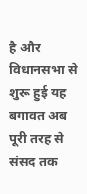है और विधानसभा से शुरू हुई यह बगावत अब पूरी तरह से संसद तक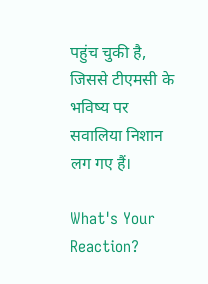पहुंच चुकी है, जिससे टीएमसी के भविष्य पर सवालिया निशान लग गए हैं।

What's Your Reaction?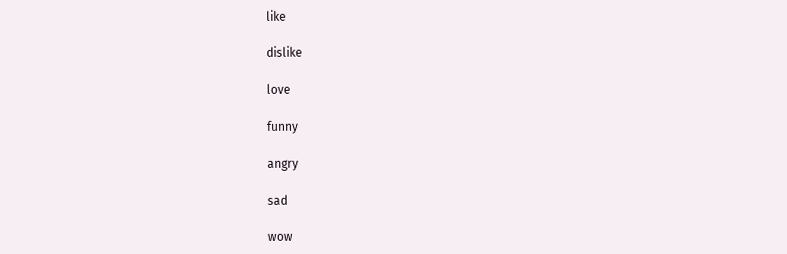like

dislike

love

funny

angry

sad

wow